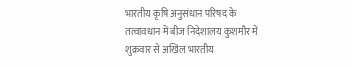भारतीय कृषि अनुसंधान परिषद के तत्वावधान में बीज निदेशालय कुशमौर में शुक्रवार से अखिल भारतीय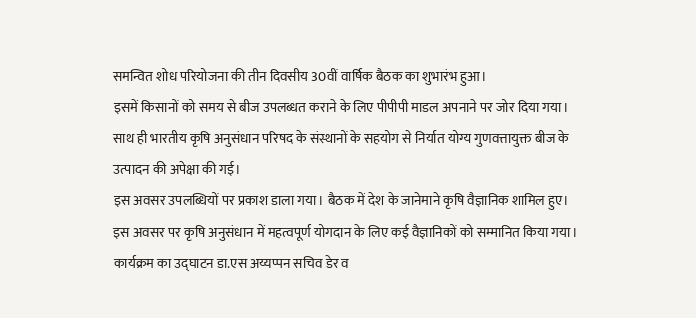समन्वित शोध परियोजना की तीन दिवसीय 30वीं वार्षिक बैठक का शुभारंभ हुआ।
इसमें किसानों को समय से बीज उपलब्धत कराने के लिए पीपीपी माडल अपनाने पर जोर दिया गया। साथ ही भारतीय कृषि अनुसंधान परिषद के संस्थानों के सहयोग से निर्यात योग्य गुणवत्तायुक्त बीज के उत्पादन की अपेक्षा की गई।
इस अवसर उपलब्धियों पर प्रकाश डाला गया। बैठक में देश के जानेमाने कृषि वैज्ञानिक शामिल हुए। इस अवसर पर कृषि अनुसंधान में महत्वपूर्ण योगदान के लिए कई वैज्ञानिकों को सम्मानित किया गया।
कार्यक्रम का उद्घाटन डा.एस अय्यप्पन सचिव डेर व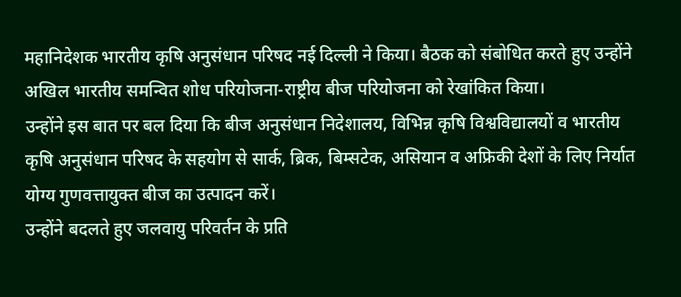महानिदेशक भारतीय कृषि अनुसंधान परिषद नई दिल्ली ने किया। बैठक को संबोधित करते हुए उन्होंने अखिल भारतीय समन्वित शोध परियोजना-राष्ट्रीय बीज परियोजना को रेखांकित किया।
उन्होंने इस बात पर बल दिया कि बीज अनुसंधान निदेशालय, विभिन्न कृषि विश्वविद्यालयों व भारतीय कृषि अनुसंधान परिषद के सहयोग से सार्क, ब्रिक, बिम्सटेक, असियान व अफ्रिकी देशों के लिए निर्यात योग्य गुणवत्तायुक्त बीज का उत्पादन करें।
उन्होंने बदलते हुए जलवायु परिवर्तन के प्रति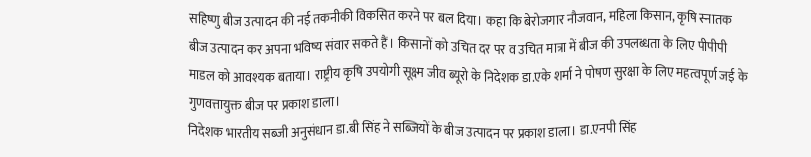सहिष्णु बीज उत्पादन की नई तकनीकी विकसित करने पर बल दिया। कहा कि बेरोजगार नौजवान, महिला किसान, कृषि स्नातक
बीज उत्पादन कर अपना भविष्य संवार सकते हैं। किसानों को उचित दर पर व उचित मात्रा में बीज की उपलब्धता के लिए पीपीपी माडल को आवश्यक बताया। राष्ट्रीय कृषि उपयोगी सूक्ष्म जीव ब्यूरो के निदेशक डा.एके शर्मा ने पोषण सुरक्षा के लिए महत्वपूर्ण जई के गुणवत्तायुक्त बीज पर प्रकाश डाला।
निदेशक भारतीय सब्जी अनुसंधान डा.बी सिंह ने सब्जियों के बीज उत्पादन पर प्रकाश डाला। डा.एनपी सिंह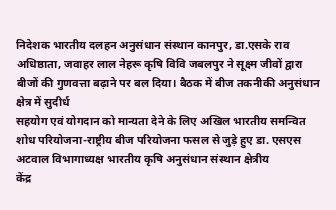निदेशक भारतीय दलहन अनुसंधान संस्थान कानपुर, डा.एसके राव अधिष्ठाता, जवाहर लाल नेहरू कृषि विवि जबलपुर ने सूक्ष्म जीवों द्वारा बीजों की गुणवत्ता बढ़ाने पर बल दिया। बैठक में बीज तकनीकी अनुसंधान क्षेत्र में सुदीर्ध
सहयोग एवं योगदान को मान्यता देने के लिए अखिल भारतीय समन्वित शोध परियोजना-राष्ट्रीय बीज परियोजना फसल से जुड़े हुए डा. एसएस अटवाल विभागाध्यक्ष भारतीय कृषि अनुसंधान संस्थान क्षेत्रीय
केंद्र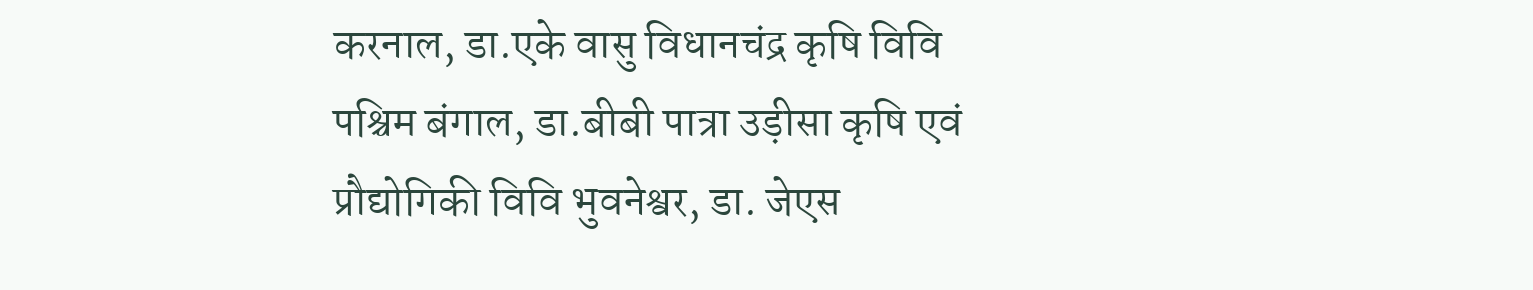करनाल, डा.एके वासु विधानचंद्र कृषि विवि पश्चिम बंगाल, डा.बीबी पात्रा उड़ीसा कृषि एवं प्रौद्योगिकी विवि भुवनेश्वर, डा. जेएस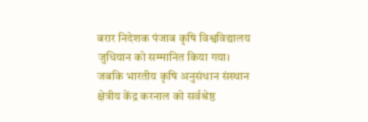बरार निदेशक पंजाब कृषि विश्वविद्यालय जुधियान को सम्मानित किया गया।
जबकि भारतीय कृषि अनुसंधान संस्थान क्षेत्रीय केंद्र करनाल को सर्वश्रेष्ठ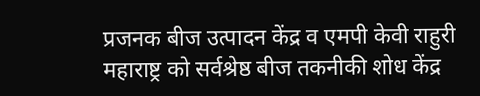प्रजनक बीज उत्पादन केंद्र व एमपी केवी राहुरी महाराष्ट्र को सर्वश्रेष्ठ बीज तकनीकी शोध केंद्र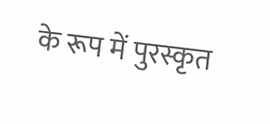के रूप में पुरस्कृत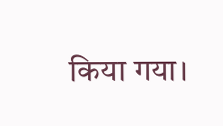किया गया।